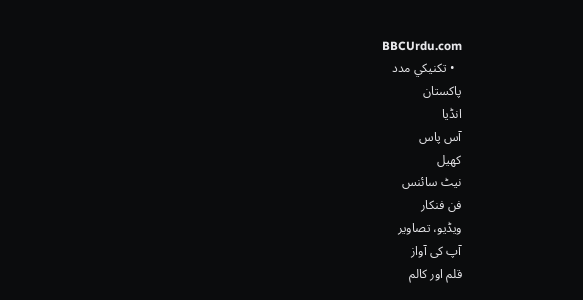BBCUrdu.com
  • تکنيکي مدد
پاکستان
انڈیا
آس پاس
کھیل
نیٹ سائنس
فن فنکار
ویڈیو، تصاویر
آپ کی آواز
قلم اور کالم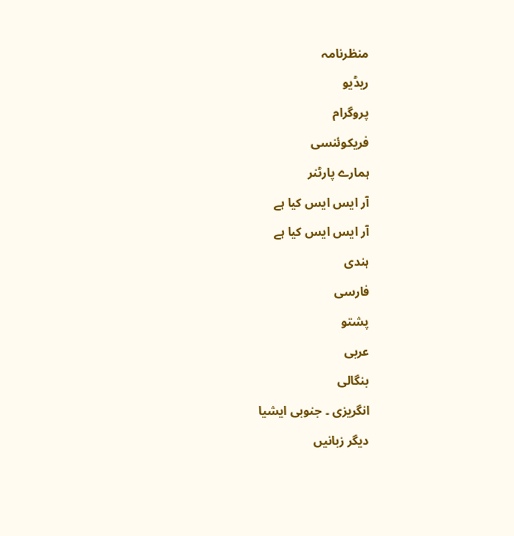منظرنامہ
ریڈیو
پروگرام
فریکوئنسی
ہمارے پارٹنر
آر ایس ایس کیا ہے
آر ایس ایس کیا ہے
ہندی
فارسی
پشتو
عربی
بنگالی
انگریزی ۔ جنوبی ایشیا
دیگر زبانیں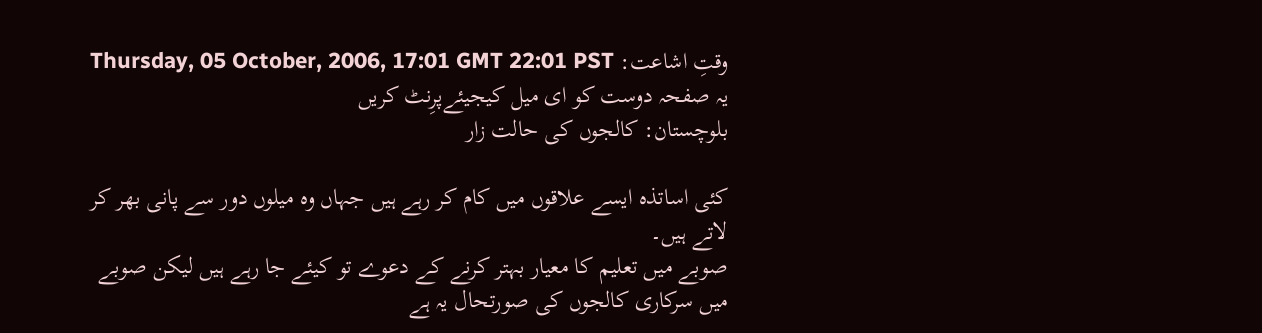وقتِ اشاعت: Thursday, 05 October, 2006, 17:01 GMT 22:01 PST
یہ صفحہ دوست کو ای میل کیجیئےپرِنٹ کریں
بلوچستان: کالجوں کی حالت زار

کئی اساتذہ ایسے علاقوں میں کام کر رہے ہیں جہاں وہ میلوں دور سے پانی بھر کر لاتے ہیں۔
صوبے میں تعلیم کا معیار بہتر کرنے کے دعوے تو کیئے جا رہے ہیں لیکن صوبے میں سرکاری کالجوں کی صورتحال یہ ہے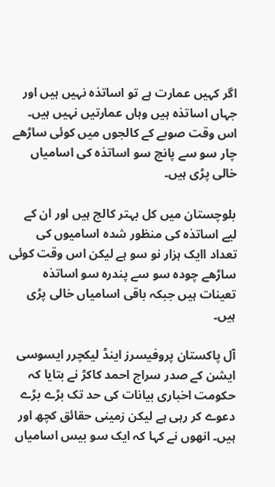اگر کہیں عمارت ہے تو اساتذہ نہیں ہیں اور جہاں اساتذہ ہیں وہاں عمارتیں نہیں ہیں۔ اس وقت صوبے کے کالجوں میں کوئی ساڑھے چار سو سے پانچ سو اساتذہ کی اسامیاں خالی پڑی ہیں۔

بلوچستان میں کل بہتر کالج ہیں اور ان کے لیے اساتذہ کی منظور شدہ اسامیوں کی تعداد اایک ہزار نو سو ہے لیکن اس وقت کوئی ساڑھے چودہ سو سے پندرہ سو اساتذہ تعینات ہیں جبکہ باقی اسامیاں خالی پڑی ہیں۔

آل پاکستان پروفیسرز اینڈ لیکچرر ایسوسی ایشن کے صدر سراج احمد کاکڑ نے بتایا کہ حکومت اخباری بیانات کی حد تک بڑے بڑے دعوے کر رہی ہے لیکن زمینی حقائق کچھ اور ہیں۔ انھوں نے کہا کہ ایک سو بیس اسامیاں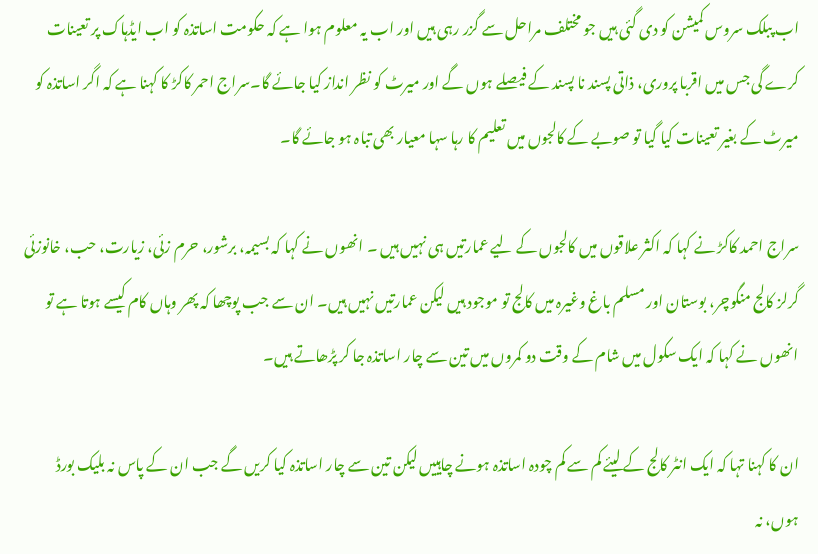اب پبلک سروس کمیشن کو دی گئی ہیں جو مختلف مراحل سے گزر رہی ہیں اور اب یہ معلوم ہوا ہے کہ حکومت اساتذہ کو اب ایڈہاک پر تعینات کرے گی جس میں اقربا پروری، ذاتی پسند نا پسند کے فیصلے ہوں گے اور میرٹ کو نظر انداز کیا جائے گا۔سراج احمر کاکڑ کا کہنا ہے کہ اگر اساتذہ کو میرٹ کے بغیر تعینات کیا گیا تو صوبے کے کالجوں میں تعلیم کا رہا سہا معیار بھی تباہ ہو جائے گا۔

سراج احمد کاکڑ نے کہا کہ اکثر علاقوں میں کالجوں کے لیے عمارتیں ہی نہیں ہیں ۔ انھوں نے کہا کہ بسیمہ، برشور، حرم زئی، زیارت، حب، خانوزئی گرلز کالج منگوچر، بوستان اور مسلم باغ وغیرہ میں کالج تو موجود ہیں لیکن عمارتیں نہیں ہیں۔ ان سے جب پوچھا کہ پھر وہاں کام کیسے ہوتا ہے تو انھوں نے کہا کہ ایک سکول میں شام کے وقت دو کمروں میں تین سے چار اساتذہ جا کر پڑھاتے ہیں۔

ان کا کہنا تہا کہ ایک انٹر کالج کے لیئے کم سے کم چودہ اساتذہ ہونے چاہییں لیکن تین سے چار اساتذہ کیا کریں گے جب ان کے پاس نہ بلیک بورڈ ہوں، نہ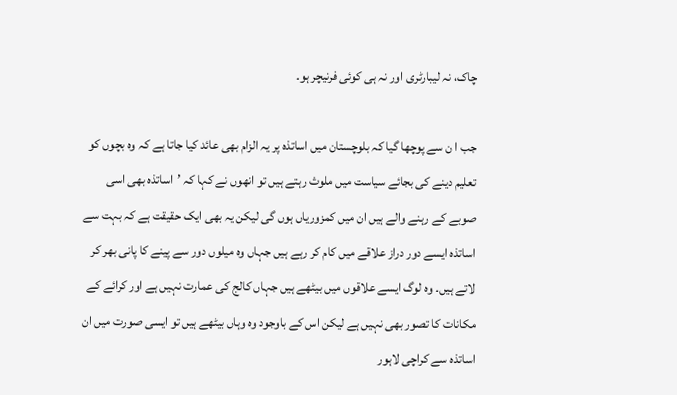چاک، نہ لیبارٹری اور نہ ہی کوئی فرنیچر ہو۔

جب ا ن سے پوچھا گیا کہ بلوچستان میں اساتذہ پر یہ الزام بھی عائد کیا جاتا ہے کہ وہ بچوں کو تعلیم دینے کی بجائے سیاست میں ملوث رہتے ہیں تو انھوں نے کہا کہ ’اساتذہ بھی اسی صوبے کے رہنے والے ہیں ان میں کمزوریاں ہوں گی لیکن یہ بھی ایک حقیقت ہے کہ بہت سے اساتذہ ایسے دور دراز علاقے میں کام کر رہے ہیں جہاں وہ میلوں دور سے پینے کا پانی بھر کر لاتے ہیں۔ وہ لوگ ایسے علاقوں میں بیٹھے ہیں جہاں کالج کی عمارت نہیں ہے اور کرائے کے مکانات کا تصور بھی نہیں ہے لیکن اس کے باوجود وہ وہاں بیٹھے ہیں تو ایسی صورت میں ان اساتذہ سے کراچی لاہور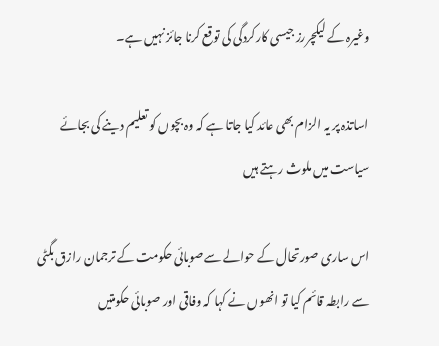وغیرہ کے لیکچررز جیسی کارکردگی کی توقع کرنا جائز نہیں ہے۔

اساتذہ پر یہ الزام بھی عائد کیا جاتا ہے کہ وہ بچوں کو تعلیم دینے کی بجائے سیاست میں ملوث رہتے ہیں

اس ساری صورتحال کے حوالے سےصوبائی حکومت کے ترجمان رازق بگٹی سے رابطہ قائم کیا تو انھوں نے کہا کہ وفاقی اور صوبائی حکومتیں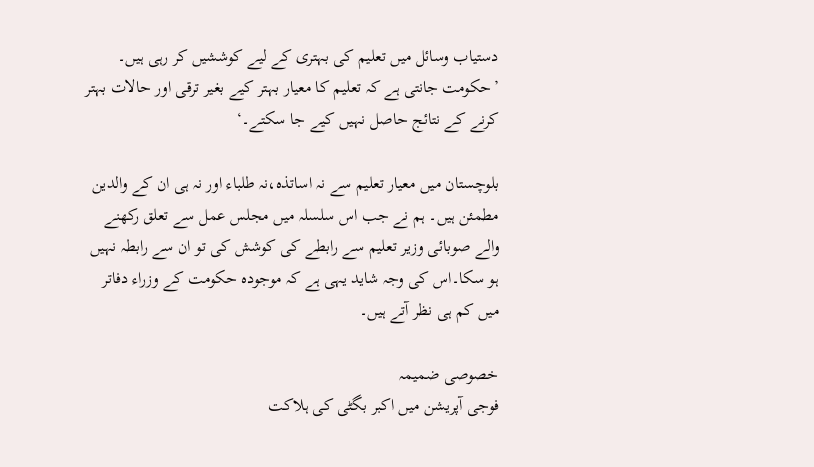دستیاب وسائل میں تعلیم کی بہتری کے لیے کوششیں کر رہی ہیں۔ ’حکومت جانتی ہے کہ تعلیم کا معیار بہتر کیے بغیر ترقی اور حالات بہتر کرنے کے نتائج حاصل نہیں کیے جا سکتے۔‘

بلوچستان میں معیار تعلیم سے نہ اساتذہ،نہ طلباء اور نہ ہی ان کے والدین مطمئن ہیں۔ ہم نے جب اس سلسلہ میں مجلس عمل سے تعلق رکھنے والے صوبائی وزیر تعلیم سے رابطے کی کوشش کی تو ان سے رابطہ نہیں ہو سکا۔اس کی وجہ شاید یہی ہے کہ موجودہ حکومت کے وزراء دفاتر میں کم ہی نظر آتے ہیں۔

خصوصی ضمیمہ
فوجی آپریشن میں اکبر بگٹی کی ہلاکت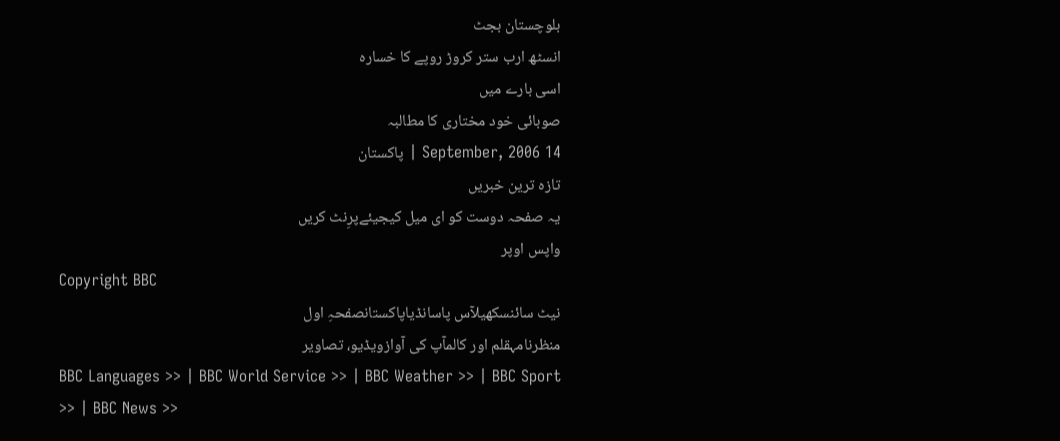بلوچستان بجٹ
انسٹھ ارب ستر کروڑ روپے کا خسارہ
اسی بارے میں
صوبائی خود مختاری کا مطالبہ
14 September, 2006 | پاکستان
تازہ ترین خبریں
یہ صفحہ دوست کو ای میل کیجیئےپرِنٹ کریں
واپس اوپر
Copyright BBC
نیٹ سائنسکھیلآس پاسانڈیاپاکستانصفحہِ اول
منظرنامہقلم اور کالمآپ کی آوازویڈیو، تصاویر
BBC Languages >> | BBC World Service >> | BBC Weather >> | BBC Sport >> | BBC News >>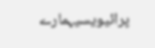پرائیویسیہمارے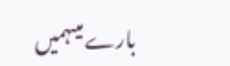بارے میںہمیں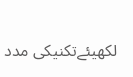لکھیئےتکنیکی مدد